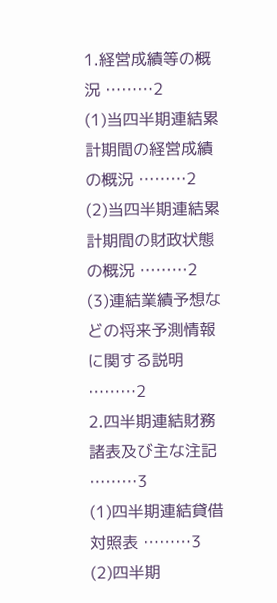1.経営成績等の概況 ………2
(1)当四半期連結累計期間の経営成績の概況 ………2
(2)当四半期連結累計期間の財政状態の概況 ………2
(3)連結業績予想などの将来予測情報に関する説明 ………2
2.四半期連結財務諸表及び主な注記 ………3
(1)四半期連結貸借対照表 ………3
(2)四半期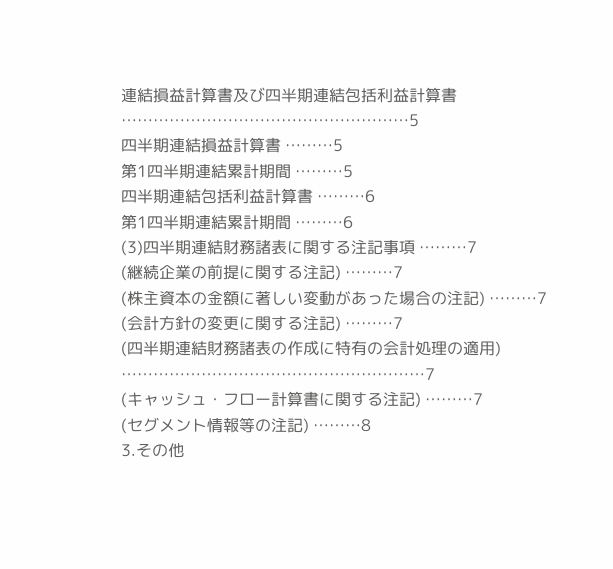連結損益計算書及び四半期連結包括利益計算書 ………………………………………………5
四半期連結損益計算書 ………5
第1四半期連結累計期間 ………5
四半期連結包括利益計算書 ………6
第1四半期連結累計期間 ………6
(3)四半期連結財務諸表に関する注記事項 ………7
(継続企業の前提に関する注記) ………7
(株主資本の金額に著しい変動があった場合の注記) ………7
(会計方針の変更に関する注記) ………7
(四半期連結財務諸表の作成に特有の会計処理の適用) …………………………………………………7
(キャッシュ・フロー計算書に関する注記) ………7
(セグメント情報等の注記) ………8
3.その他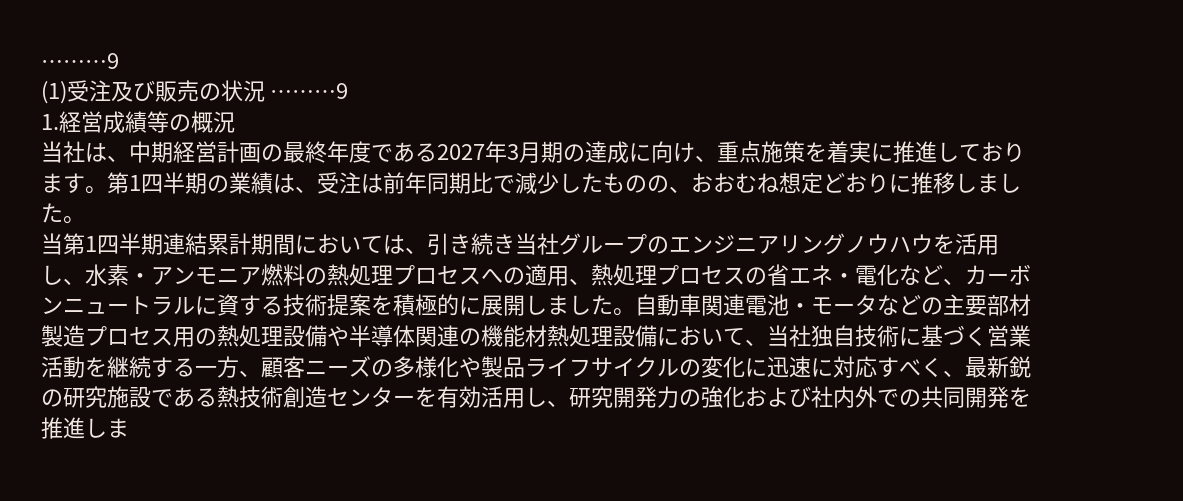………9
(1)受注及び販売の状況 ………9
1.経営成績等の概況
当社は、中期経営計画の最終年度である2027年3月期の達成に向け、重点施策を着実に推進しております。第1四半期の業績は、受注は前年同期比で減少したものの、おおむね想定どおりに推移しました。
当第1四半期連結累計期間においては、引き続き当社グループのエンジニアリングノウハウを活用し、水素・アンモニア燃料の熱処理プロセスへの適用、熱処理プロセスの省エネ・電化など、カーボンニュートラルに資する技術提案を積極的に展開しました。自動車関連電池・モータなどの主要部材製造プロセス用の熱処理設備や半導体関連の機能材熱処理設備において、当社独自技術に基づく営業活動を継続する一方、顧客ニーズの多様化や製品ライフサイクルの変化に迅速に対応すべく、最新鋭の研究施設である熱技術創造センターを有効活用し、研究開発力の強化および社内外での共同開発を推進しま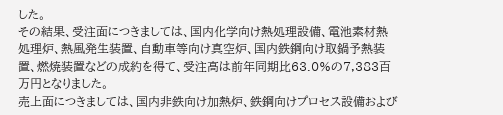した。
その結果、受注面につきましては、国内化学向け熱処理設備、電池素材熱処理炉、熱風発生装置、自動車等向け真空炉、国内鉄鋼向け取鍋予熱装置、燃焼装置などの成約を得て、受注高は前年同期比63.0%の7,383百万円となりました。
売上面につきましては、国内非鉄向け加熱炉、鉄鋼向けプロセス設備および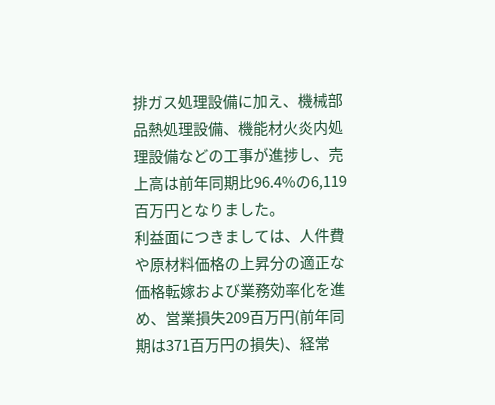排ガス処理設備に加え、機械部品熱処理設備、機能材火炎内処理設備などの工事が進捗し、売上高は前年同期比96.4%の6,119百万円となりました。
利益面につきましては、人件費や原材料価格の上昇分の適正な価格転嫁および業務効率化を進め、営業損失209百万円(前年同期は371百万円の損失)、経常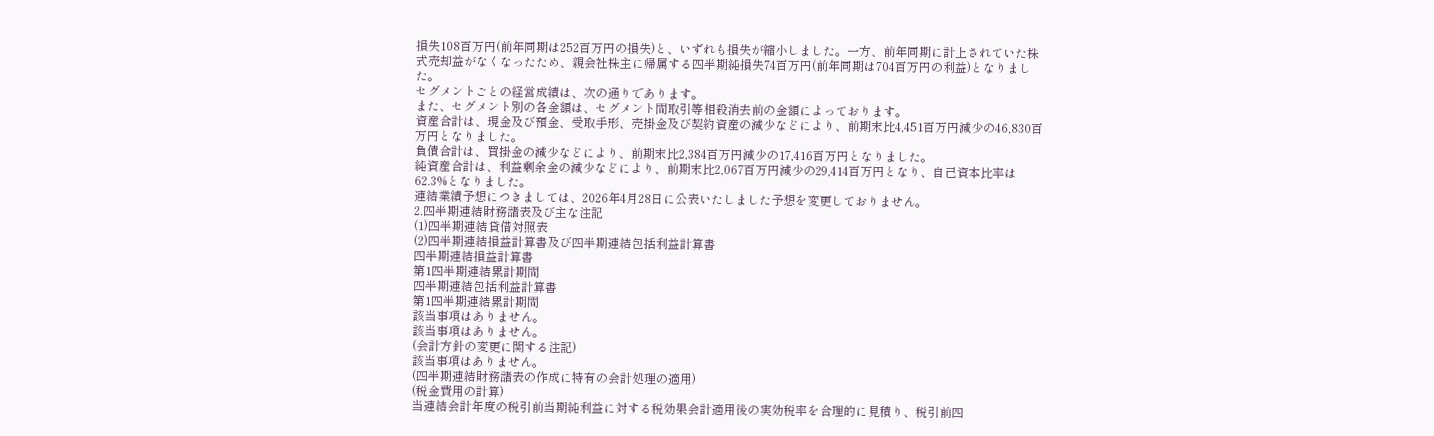損失108百万円(前年同期は252百万円の損失)と、いずれも損失が縮小しました。一方、前年同期に計上されていた株式売却益がなくなったため、親会社株主に帰属する四半期純損失74百万円(前年同期は704百万円の利益)となりました。
セグメントごとの経営成績は、次の通りであります。
また、セグメント別の各金額は、セグメント間取引等相殺消去前の金額によっております。
資産合計は、現金及び預金、受取手形、売掛金及び契約資産の減少などにより、前期末比4,451百万円減少の46,830百万円となりました。
負債合計は、買掛金の減少などにより、前期末比2,384百万円減少の17,416百万円となりました。
純資産合計は、利益剰余金の減少などにより、前期末比2,067百万円減少の29,414百万円となり、自己資本比率は62.3%となりました。
連結業績予想につきましては、2026年4月28日に公表いたしました予想を変更しておりません。
2.四半期連結財務諸表及び主な注記
(1)四半期連結貸借対照表
(2)四半期連結損益計算書及び四半期連結包括利益計算書
四半期連結損益計算書
第1四半期連結累計期間
四半期連結包括利益計算書
第1四半期連結累計期間
該当事項はありません。
該当事項はありません。
(会計方針の変更に関する注記)
該当事項はありません。
(四半期連結財務諸表の作成に特有の会計処理の適用)
(税金費用の計算)
当連結会計年度の税引前当期純利益に対する税効果会計適用後の実効税率を合理的に見積り、税引前四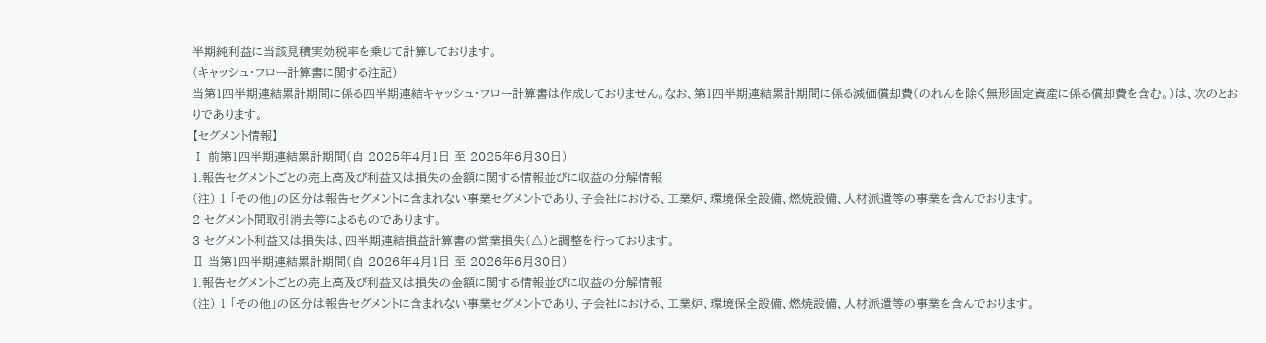半期純利益に当該見積実効税率を乗じて計算しております。
(キャッシュ・フロー計算書に関する注記)
当第1四半期連結累計期間に係る四半期連結キャッシュ・フロー計算書は作成しておりません。なお、第1四半期連結累計期間に係る減価償却費(のれんを除く無形固定資産に係る償却費を含む。)は、次のとおりであります。
【セグメント情報】
Ⅰ 前第1四半期連結累計期間(自 2025年4月1日 至 2025年6月30日)
1.報告セグメントごとの売上高及び利益又は損失の金額に関する情報並びに収益の分解情報
(注) 1 「その他」の区分は報告セグメントに含まれない事業セグメントであり、子会社における、工業炉、環境保全設備、燃焼設備、人材派遣等の事業を含んでおります。
2 セグメント間取引消去等によるものであります。
3 セグメント利益又は損失は、四半期連結損益計算書の営業損失(△)と調整を行っております。
Ⅱ 当第1四半期連結累計期間(自 2026年4月1日 至 2026年6月30日)
1.報告セグメントごとの売上高及び利益又は損失の金額に関する情報並びに収益の分解情報
(注) 1 「その他」の区分は報告セグメントに含まれない事業セグメントであり、子会社における、工業炉、環境保全設備、燃焼設備、人材派遣等の事業を含んでおります。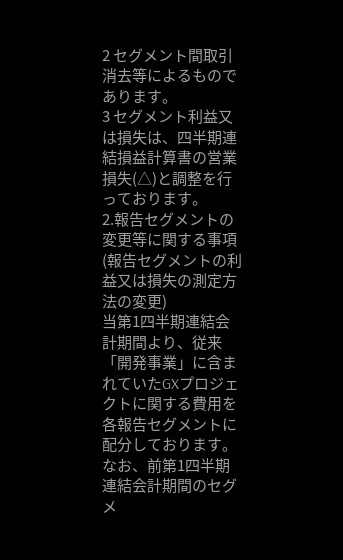2 セグメント間取引消去等によるものであります。
3 セグメント利益又は損失は、四半期連結損益計算書の営業損失(△)と調整を行っております。
2.報告セグメントの変更等に関する事項
(報告セグメントの利益又は損失の測定方法の変更)
当第1四半期連結会計期間より、従来「開発事業」に含まれていたGXプロジェクトに関する費用を各報告セグメントに配分しております。
なお、前第1四半期連結会計期間のセグメ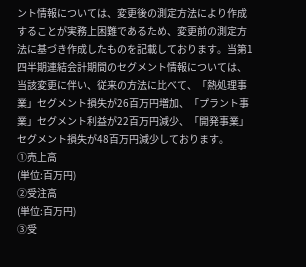ント情報については、変更後の測定方法により作成することが実務上困難であるため、変更前の測定方法に基づき作成したものを記載しております。当第1四半期連結会計期間のセグメント情報については、当該変更に伴い、従来の方法に比べて、「熱処理事業」セグメント損失が26百万円増加、「プラント事業」セグメント利益が22百万円減少、「開発事業」セグメント損失が48百万円減少しております。
①売上高
(単位:百万円)
②受注高
(単位:百万円)
③受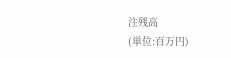注残高
(単位:百万円)